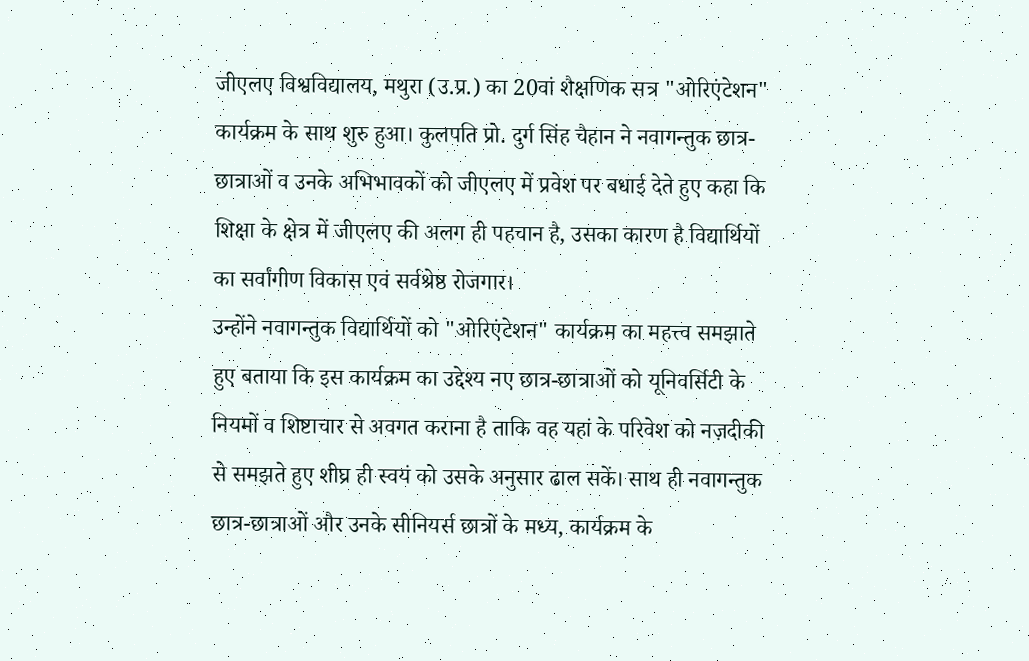जीएलए विश्वविद्यालय, मथुरा (उ.प्र.) का 20वां शैक्षणिक सत्र "ओरिएंटेशन" कार्यक्रम के साथ शुरु हुआ। कुलपति प्रो. दुर्ग सिंह चैहान ने नवागन्तुक छात्र-छात्राओं व उनके अभिभावकों को जीएलए में प्रवेश पर बधाई देते हुए कहा कि शिक्षा के क्षेत्र में जीएलए की अलग ही पहचान है, उसका कारण है विद्यार्थियों का सर्वांगीण विकास एवं सर्वश्रेष्ठ रोजगार।
उन्होंने नवागन्तुक विद्यार्थियों को "ओरिएंटेशन" कार्यक्रम का महत्त्व समझाते हुए बताया कि इस कार्यक्रम का उद्देश्य नए छात्र-छात्राओं को यूनिवर्सिटी के नियमों व शिष्टाचार से अवगत कराना है ताकि वह यहां के परिवेश को नज़दीकी से समझते हुए शीघ्र ही स्वयं को उसके अनुसार ढाल सकें। साथ ही नवागन्तुक छात्र-छात्राओं और उनके सीनियर्स छात्रों के मध्य, कार्यक्रम के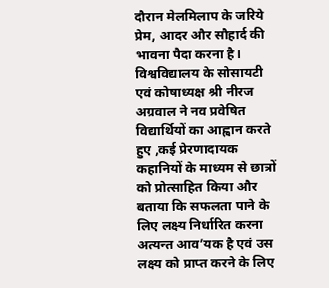दौरान मेलमिलाप के जरिये प्रेम, आदर और सौहार्द की भावना पैदा करना है।
विश्वविद्यालय के सोसायटी एवं कोषाध्यक्ष श्री नीरज अग्रवाल ने नव प्रवेषित विद्यार्थियों का आह्वान करते हुए ,कई प्रेरणादायक कहानियों के माध्यम से छात्रों को प्रोत्साहित किया और बताया कि सफलता पाने के लिए लक्ष्य निर्धारित करना अत्यन्त आव’यक है एवं उस लक्ष्य को प्राप्त करने के लिए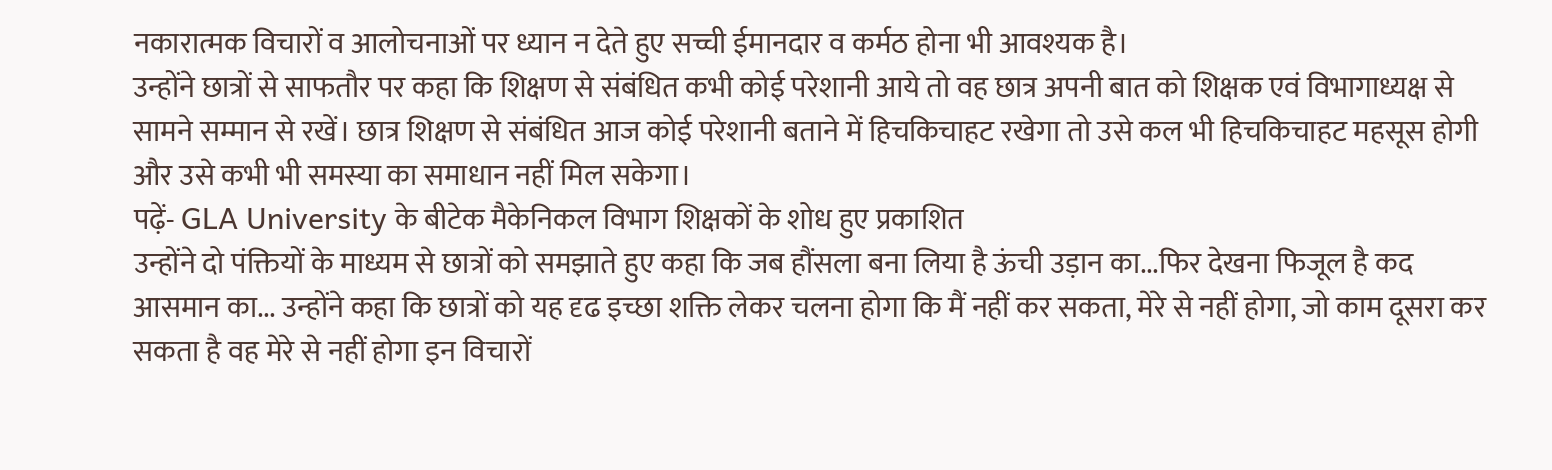नकारात्मक विचारों व आलोचनाओं पर ध्यान न देते हुए सच्ची ईमानदार व कर्मठ होना भी आवश्यक है।
उन्होंने छात्रों से साफतौर पर कहा कि शिक्षण से संबंधित कभी कोई परेशानी आये तो वह छात्र अपनी बात को शिक्षक एवं विभागाध्यक्ष से सामने सम्मान से रखें। छात्र शिक्षण से संबंधित आज कोई परेशानी बताने में हिचकिचाहट रखेगा तो उसे कल भी हिचकिचाहट महसूस होगी और उसे कभी भी समस्या का समाधान नहीं मिल सकेगा।
पढ़ें- GLA University के बीटेक मैकेनिकल विभाग शिक्षकों के शोध हुए प्रकाशित
उन्होंने दो पंक्तियों के माध्यम से छात्रों को समझाते हुए कहा कि जब हौंसला बना लिया है ऊंची उड़ान का...फिर देखना फिजूल है कद आसमान का... उन्होंने कहा कि छात्रों को यह दृढ इच्छा शक्ति लेकर चलना होगा कि मैं नहीं कर सकता, मेरे से नहीं होगा, जो काम दूसरा कर सकता है वह मेरे से नहीं होगा इन विचारों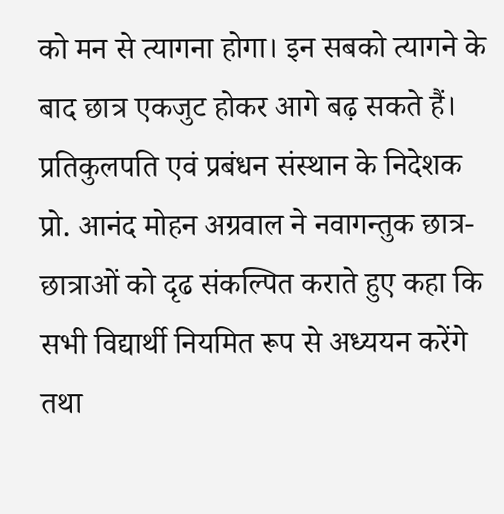को मन से त्यागना होगा। इन सबको त्यागने के बाद छात्र एकजुट होकर आगे बढ़ सकते हैं।
प्रतिकुलपति एवं प्रबंधन संस्थान के निदेशक प्रो. आनंद मोहन अग्रवाल ने नवागन्तुक छात्र-छात्राओं को दृढ संकल्पित कराते हुए कहा कि सभी विद्यार्थी नियमित रूप से अध्ययन करेंगे तथा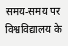समय-समय पर विश्वविद्यालय के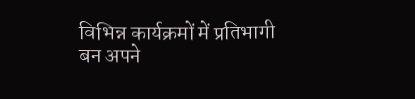विभिन्न कार्यक्रमों में प्रतिभागी बन अपने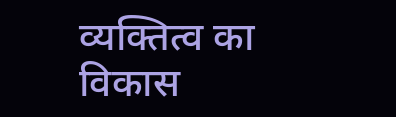व्यक्तित्व का विकास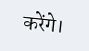करेंगे।